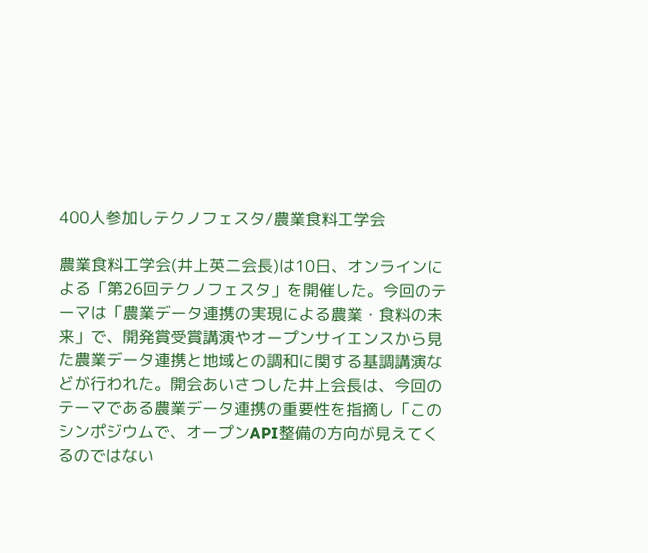400人参加しテクノフェスタ/農業食料工学会

農業食料工学会(井上英二会長)は10日、オンラインによる「第26回テクノフェスタ」を開催した。今回のテーマは「農業データ連携の実現による農業・食料の未来」で、開発賞受賞講演やオープンサイエンスから見た農業データ連携と地域との調和に関する基調講演などが行われた。開会あいさつした井上会長は、今回のテーマである農業データ連携の重要性を指摘し「このシンポジウムで、オープンAPI整備の方向が見えてくるのではない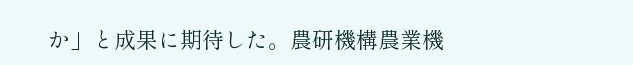か」と成果に期待した。農研機構農業機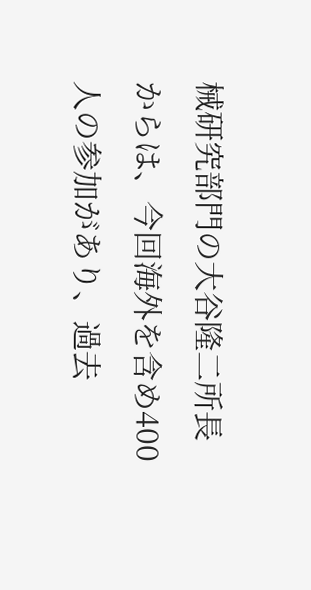械研究部門の大谷隆二所長からは、今回海外を含め400人の参加があり、過去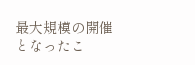最大規模の開催となったこ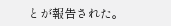とが報告された。